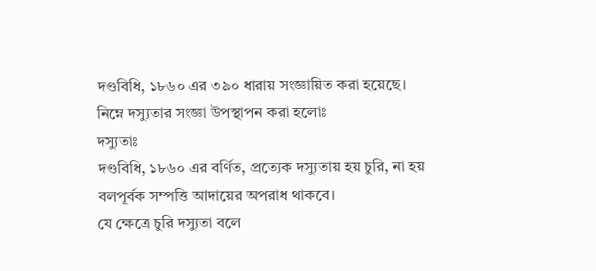দণ্ডবিধি, ১৮৬০ এর ৩৯০ ধারায় সংজ্ঞায়িত করা হয়েছে।
নিম্নে দস্যুতার সংজ্ঞা উপস্থাপন করা হলোঃ
দস্যুতাঃ
দণ্ডবিধি, ১৮৬০ এর বর্ণিত, প্রত্যেক দস্যুতায় হয় চুরি, না হয় বলপূর্বক সম্পত্তি আদায়ের অপরাধ থাকবে।
যে ক্ষেত্রে চুরি দস্যুতা বলে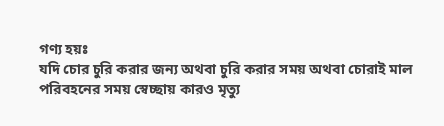গণ্য হয়ঃ
যদি চোর চুরি করার জন্য অথবা চুরি করার সময় অথবা চোরাই মাল পরিবহনের সময় স্বেচ্ছায় কারও মৃত্যু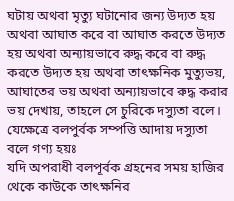ঘটায় অথবা মৃত্যু ঘটানোর জন্য উদ্যত হয় অথবা আঘাত করে বা আঘাত করতে উদ্যত হয় অথবা অন্যায়ভাবে রুদ্ধ করে বা রুদ্ধ করতে উদ্যত হয় অথবা তাৎক্ষনিক মুত্যুভয়, আঘাতের ভয় অথবা অন্যায়ভাবে রুদ্ধ করার ভয় দেখায়, তাহলে সে চুরিকে দস্যুতা বলে।
যেক্ষেত্রে বলপুর্বক সম্পত্তি আদায় দস্যুতা বলে গণ্য হয়ঃ
যদি অপরাধী বলপূর্বক গ্রহনের সময় হাজির থেকে কাউকে তাৎক্ষনির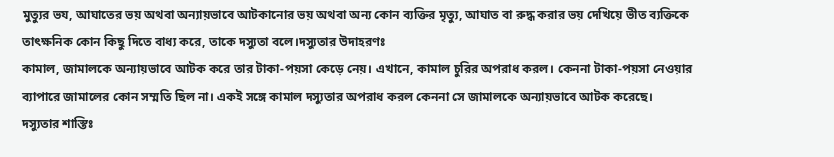মুত্যুর ভয, আঘাতের ভয় অথবা অন্যায়ভাবে আটকানোর ভয় অথবা অন্য কোন ব্যক্তির মৃত্যু, আঘাত বা রুদ্ধ করার ভয় দেখিয়ে ভীত ব্যক্তিকে তাৎক্ষনিক কোন কিছু দিতে বাধ্য করে, তাকে দস্যুতা বলে।দস্যুতার উদাহরণঃ
কামাল, জামালকে অন্যায়ভাবে আটক করে তার টাকা-পয়সা কেড়ে নেয়। এখানে, কামাল চুরির অপরাধ করল। কেননা টাকা-পয়সা নেওয়ার ব্যাপারে জামালের কোন সম্মতি ছিল না। একই সঙ্গে কামাল দস্যুতার অপরাধ করল কেননা সে জামালকে অন্যায়ভাবে আটক করেছে।
দস্যুতার শাস্তিঃ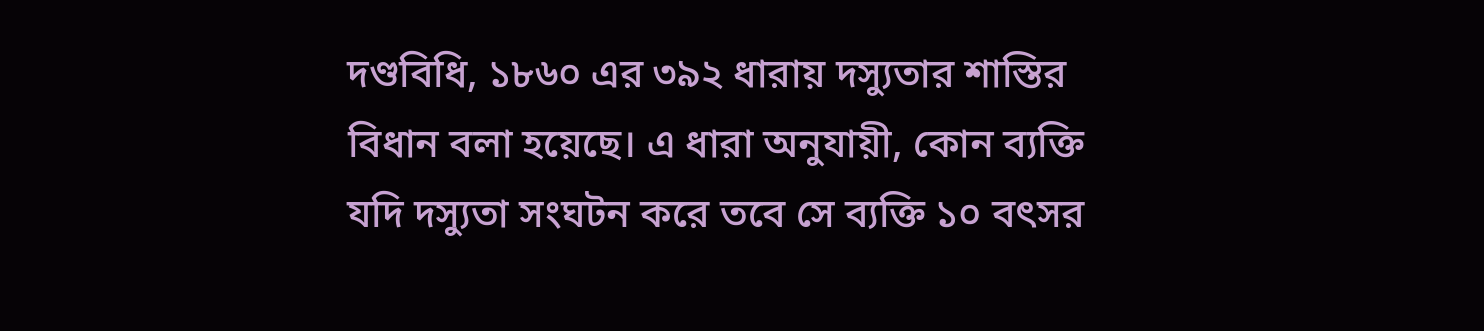দণ্ডবিধি, ১৮৬০ এর ৩৯২ ধারায় দস্যুতার শাস্তির বিধান বলা হয়েছে। এ ধারা অনুযায়ী, কোন ব্যক্তি যদি দস্যুতা সংঘটন করে তবে সে ব্যক্তি ১০ বৎসর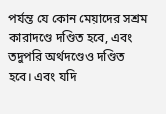পর্যন্ত যে কোন মেয়াদের সশ্রম কারাদণ্ডে দণ্ডিত হবে, এবং তদুপরি অর্থদণ্ডেও দণ্ডিত হবে। এবং যদি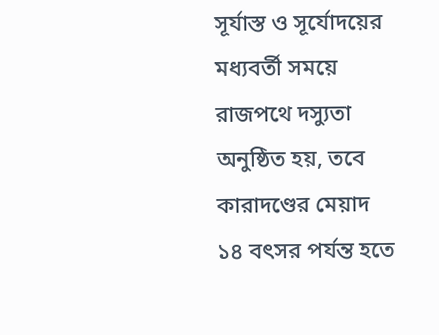সূর্যাস্ত ও সূর্যোদয়ের মধ্যবর্তী সময়ে রাজপথে দস্যুতা অনুষ্ঠিত হয়, তবে কারাদণ্ডের মেয়াদ ১৪ বৎসর পর্যন্ত হতে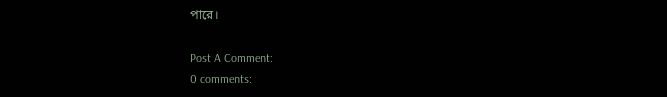পারে।

Post A Comment:
0 comments: